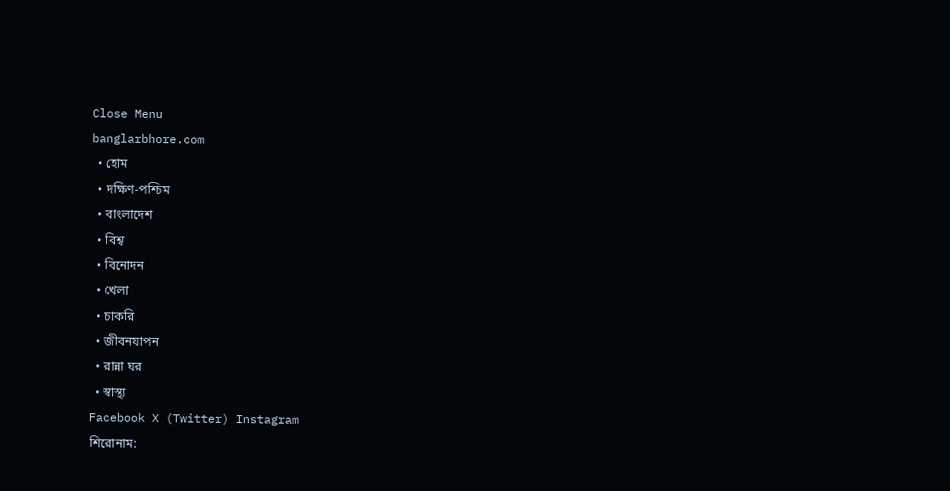Close Menu
banglarbhore.com
  • হোম
  • দক্ষিণ-পশ্চিম
  • বাংলাদেশ
  • বিশ্ব
  • বিনোদন
  • খেলা
  • চাকরি
  • জীবনযাপন
  • রান্না ঘর
  • স্বাস্থ্য
Facebook X (Twitter) Instagram
শিরোনাম: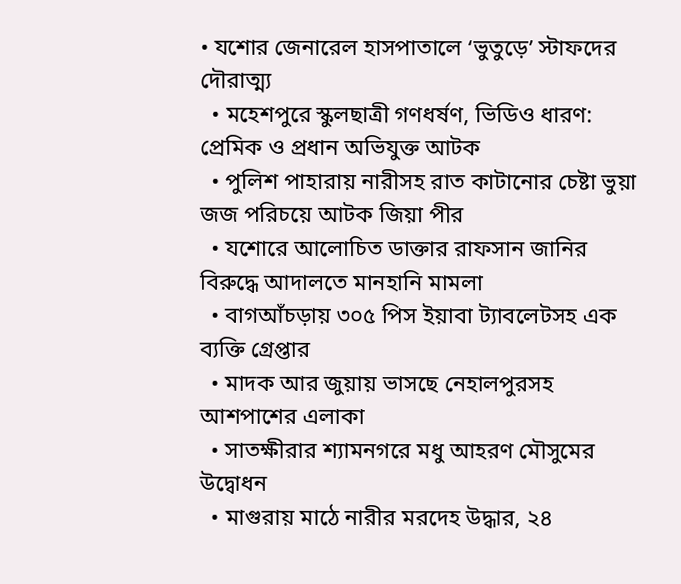• যশোর জেনারেল হাসপাতালে ‘ভুতুড়ে’ স্টাফদের দৌরাত্ম্য
  • মহেশপুরে স্কুলছাত্রী গণধর্ষণ, ভিডিও ধারণ: প্রেমিক ও প্রধান অভিযুক্ত আটক
  • পুলিশ পাহারায় নারীসহ রাত কাটানোর চেষ্টা ভুয়া জজ পরিচয়ে আটক জিয়া পীর
  • যশোরে আলোচিত ডাক্তার রাফসান জানির বিরুদ্ধে আদালতে মানহানি মামলা
  • বাগআঁচড়ায় ৩০৫ পিস ইয়াবা ট্যাবলেটসহ এক ব্যক্তি গ্রেপ্তার
  • মাদক আর জুয়ায় ভাসছে নেহালপুরসহ আশপাশের এলাকা
  • সাতক্ষীরার শ্যামনগরে মধু আহরণ মৌসুমের উদ্বোধন
  • মাগুরায় মাঠে নারীর মরদেহ উদ্ধার, ২৪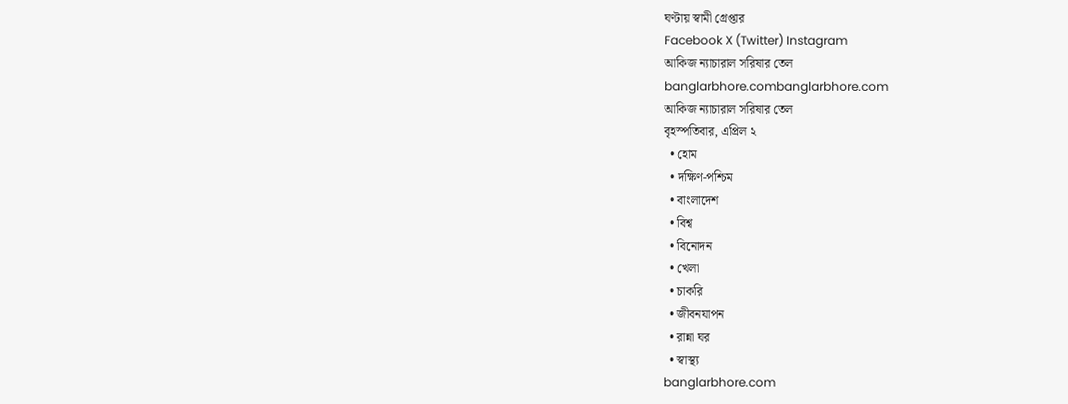ঘণ্টায় স্বামী গ্রেপ্তার
Facebook X (Twitter) Instagram
আকিজ ন্যাচারাল সরিষার তেল
banglarbhore.combanglarbhore.com
আকিজ ন্যাচারাল সরিষার তেল
বৃহস্পতিবার, এপ্রিল ২
  • হোম
  • দক্ষিণ-পশ্চিম
  • বাংলাদেশ
  • বিশ্ব
  • বিনোদন
  • খেলা
  • চাকরি
  • জীবনযাপন
  • রান্না ঘর
  • স্বাস্থ্য
banglarbhore.com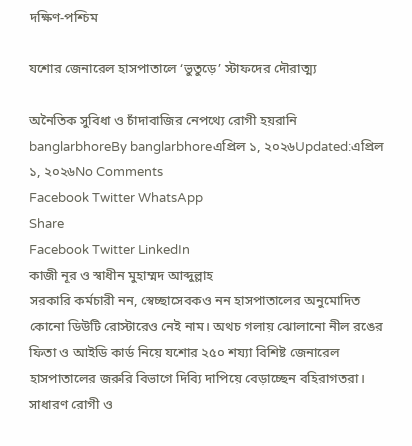দক্ষিণ-পশ্চিম

যশোর জেনারেল হাসপাতালে ‘ভুতুড়ে’ স্টাফদের দৌরাত্ম্য

অনৈতিক সুবিধা ও চাঁদাবাজির নেপথ্যে রোগী হয়রানি
banglarbhoreBy banglarbhoreএপ্রিল ১, ২০২৬Updated:এপ্রিল ১, ২০২৬No Comments
Facebook Twitter WhatsApp
Share
Facebook Twitter LinkedIn
কাজী নূর ও স্বাধীন মুহাম্মদ আব্দুল্লাহ
সরকারি কর্মচারী নন, স্বেচ্ছাসেবকও নন হাসপাতালের অনুমোদিত কোনো ডিউটি রোস্টারেও নেই নাম। অথচ গলায় ঝোলানো নীল রঙের ফিতা ও আইডি কার্ড নিয়ে যশোর ২৫০ শয্যা বিশিষ্ট জেনারেল হাসপাতালের জরুরি বিভাগে দিব্যি দাপিয়ে বেড়াচ্ছেন বহিরাগতরা।
সাধারণ রোগী ও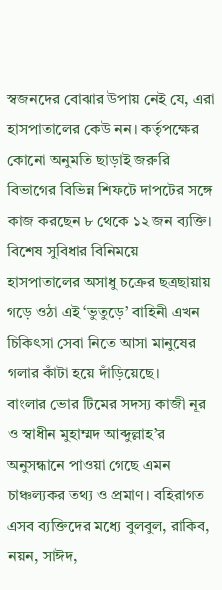স্বজনদের বোঝার উপায় নেই যে, এরা হাসপাতালের কেউ নন। কর্তৃপক্ষের কোনো অনুমতি ছাড়াই জরুরি বিভাগের বিভিন্ন শিফটে দাপটের সঙ্গে কাজ করছেন ৮ থেকে ১২ জন ব্যক্তি। বিশেষ সুবিধার বিনিময়ে হাসপাতালের অসাধু চক্রের ছত্রছায়ায় গড়ে ওঠা এই ‘ভুতুড়ে’ বাহিনী এখন চিকিৎসা সেবা নিতে আসা মানুষের গলার কাঁটা হয়ে দাঁড়িয়েছে।
বাংলার ভোর টিমের সদস্য কাজী নূর ও স্বাধীন মুহাম্মদ আব্দুল্লাহ’র অনুসন্ধানে পাওয়া গেছে এমন চাঞ্চল্যকর তথ্য ও প্রমাণ। বহিরাগত এসব ব্যক্তিদের মধ্যে বুলবুল, রাকিব, নয়ন, সাঈদ,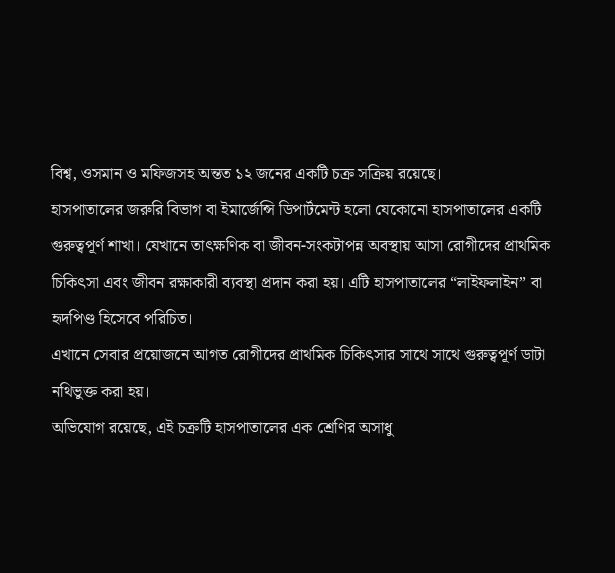বিশ্ব, ওসমান ও মফিজসহ অন্তত ১২ জনের একটি চক্র সক্রিয় রয়েছে।
হাসপাতালের জরুরি বিভাগ বা ইমার্জেন্সি ডিপার্টমেন্ট হলো যেকোনো হাসপাতালের একটি গুরুত্বপূর্ণ শাখা। যেখানে তাৎক্ষণিক বা জীবন-সংকটাপন্ন অবস্থায় আসা রোগীদের প্রাথমিক চিকিৎসা এবং জীবন রক্ষাকারী ব্যবস্থা প্রদান করা হয়। এটি হাসপাতালের “লাইফলাইন” বা হৃদপিণ্ড হিসেবে পরিচিত।
এখানে সেবার প্রয়োজনে আগত রোগীদের প্রাথমিক চিকিৎসার সাথে সাথে গুরুত্বপূর্ণ ডাটা নথিভুক্ত করা হয়।
অভিযোগ রয়েছে, এই চক্রটি হাসপাতালের এক শ্রেণির অসাধু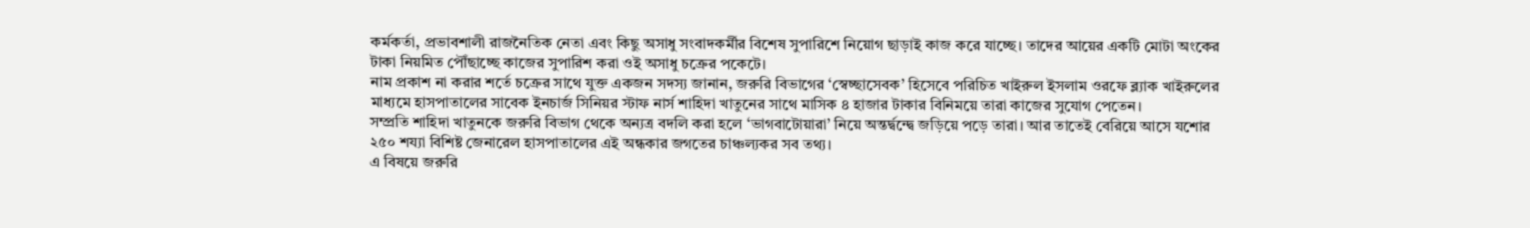কর্মকর্তা, প্রভাবশালী রাজনৈতিক নেতা এবং কিছু অসাধু সংবাদকর্মীর বিশেষ সুপারিশে নিয়োগ ছাড়াই কাজ করে যাচ্ছে। তাদের আয়ের একটি মোটা অংকের টাকা নিয়মিত পৌঁছাচ্ছে কাজের সুপারিশ করা ওই অসাধু চক্রের পকেটে।
নাম প্রকাশ না করার শর্তে চক্রের সাথে যুক্ত একজন সদস্য জানান, জরুরি বিভাগের ‘স্বেচ্ছাসেবক’ হিসেবে পরিচিত খাইরুল ইসলাম ওরফে ব্ল্যাক খাইরুলের মাধ্যমে হাসপাতালের সাবেক ইনচার্জ সিনিয়র স্টাফ নার্স শাহিদা খাতুনের সাথে মাসিক ৪ হাজার টাকার বিনিময়ে তারা কাজের সুযোগ পেতেন।
সম্প্রতি শাহিদা খাতুনকে জরুরি বিভাগ থেকে অন্যত্র বদলি করা হলে ‘ভাগবাটোয়ারা’ নিয়ে অন্তর্দ্বন্দ্বে জড়িয়ে পড়ে তারা। আর তাতেই বেরিয়ে আসে যশোর ২৫০ শয্যা বিশিষ্ট জেনারেল হাসপাতালের এই অন্ধকার জগতের চাঞ্চল্যকর সব তথ্য।
এ বিষয়ে জরুরি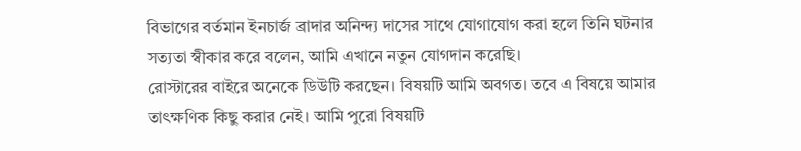বিভাগের বর্তমান ইনচার্জ ব্রাদার অনিন্দ্য দাসের সাথে যোগাযোগ করা হলে তিনি ঘটনার সত্যতা স্বীকার করে বলেন, আমি এখানে নতুন যোগদান করেছি।
রোস্টারের বাইরে অনেকে ডিউটি করছেন। বিষয়টি আমি অবগত। তবে এ বিষয়ে আমার তাৎক্ষণিক কিছু করার নেই। আমি পুরো বিষয়টি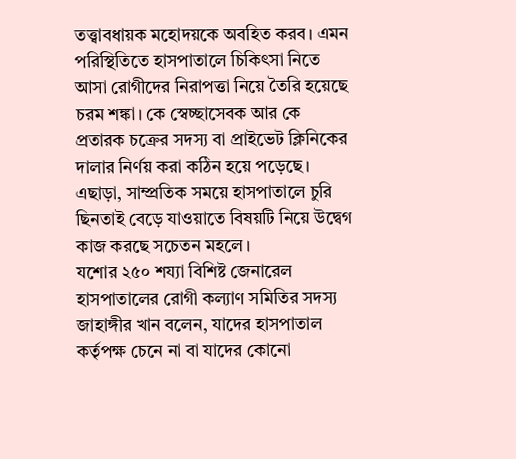তত্ত্বাবধায়ক মহোদয়কে অবহিত করব। এমন পরিস্থিতিতে হাসপাতালে চিকিৎসা নিতে আসা রোগীদের নিরাপত্তা নিয়ে তৈরি হয়েছে চরম শঙ্কা। কে স্বেচ্ছাসেবক আর কে প্রতারক চক্রের সদস্য বা প্রাইভেট ক্লিনিকের দালার নির্ণয় করা কঠিন হয়ে পড়েছে। এছাড়া, সাম্প্রতিক সময়ে হাসপাতালে চুরি ছিনতাই বেড়ে যাওয়াতে বিষয়টি নিয়ে উদ্বেগ কাজ করছে সচেতন মহলে।
যশোর ২৫০ শয্যা বিশিষ্ট জেনারেল হাসপাতালের রোগী কল্যাণ সমিতির সদস্য জাহাঙ্গীর খান বলেন, যাদের হাসপাতাল কর্তৃপক্ষ চেনে না বা যাদের কোনো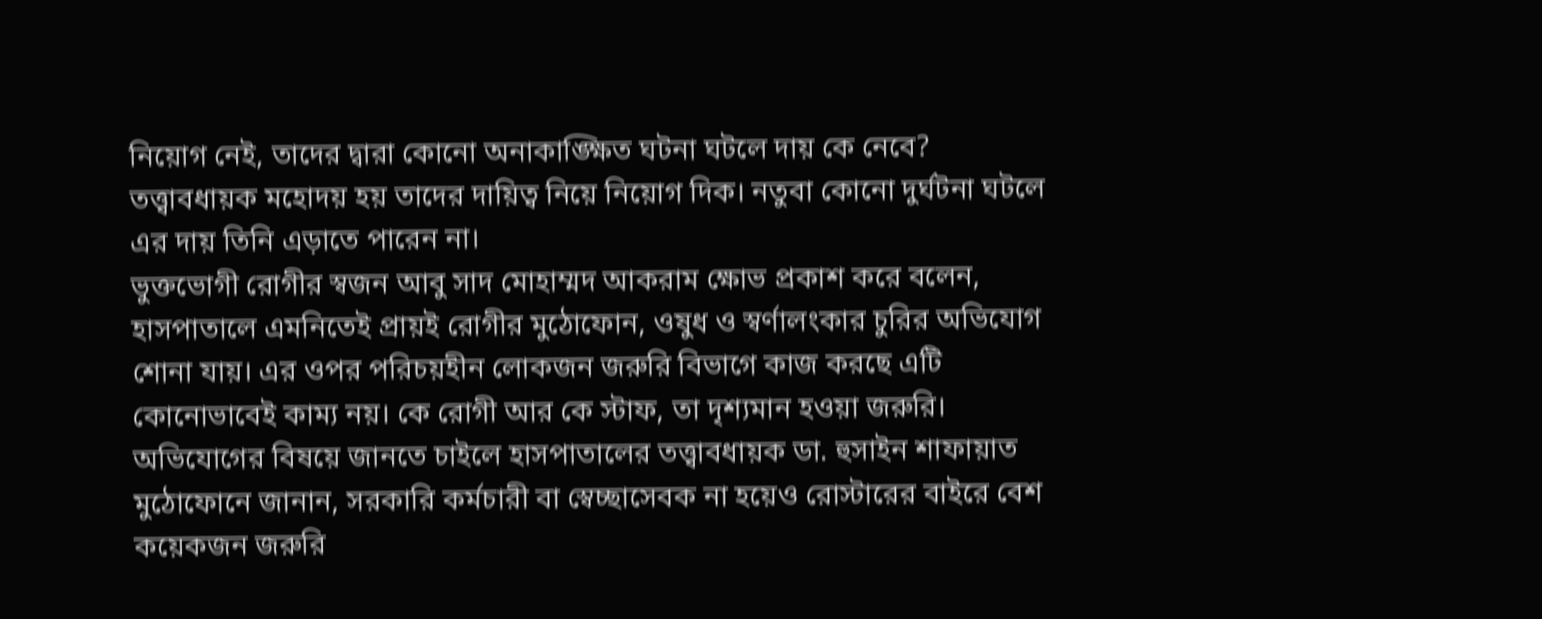নিয়োগ নেই, তাদের দ্বারা কোনো অনাকাঙ্ক্ষিত ঘটনা ঘটলে দায় কে নেবে?
তত্ত্বাবধায়ক মহোদয় হয় তাদের দায়িত্ব নিয়ে নিয়োগ দিক। নতুবা কোনো দুর্ঘটনা ঘটলে এর দায় তিনি এড়াতে পারেন না।
ভুক্তভোগী রোগীর স্বজন আবু সাদ মোহাম্মদ আকরাম ক্ষোভ প্রকাশ করে বলেন, হাসপাতালে এমনিতেই প্রায়ই রোগীর মুঠোফোন, ওষুধ ও স্বর্ণালংকার চুরির অভিযোগ শোনা যায়। এর ওপর পরিচয়হীন লোকজন জরুরি বিভাগে কাজ করছে এটি কোনোভাবেই কাম্য নয়। কে রোগী আর কে স্টাফ, তা দৃশ্যমান হওয়া জরুরি।
অভিযোগের বিষয়ে জানতে চাইলে হাসপাতালের তত্ত্বাবধায়ক ডা. হুসাইন শাফায়াত মুঠোফোনে জানান, সরকারি কর্মচারী বা স্বেচ্ছাসেবক না হয়েও রোস্টারের বাইরে বেশ কয়েকজন জরুরি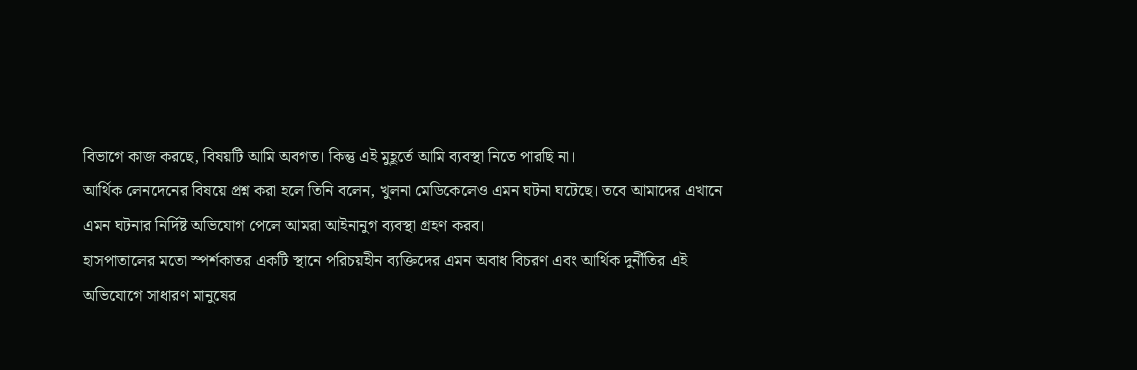বিভাগে কাজ করছে, বিষয়টি আমি অবগত। কিন্তু এই মুহূর্তে আমি ব্যবস্থা নিতে পারছি না।
আর্থিক লেনদেনের বিষয়ে প্রশ্ন করা হলে তিনি বলেন, খুলনা মেডিকেলেও এমন ঘটনা ঘটেছে। তবে আমাদের এখানে এমন ঘটনার নির্দিষ্ট অভিযোগ পেলে আমরা আইনানুগ ব্যবস্থা গ্রহণ করব।
হাসপাতালের মতো স্পর্শকাতর একটি স্থানে পরিচয়হীন ব্যক্তিদের এমন অবাধ বিচরণ এবং আর্থিক দুর্নীতির এই অভিযোগে সাধারণ মানুষের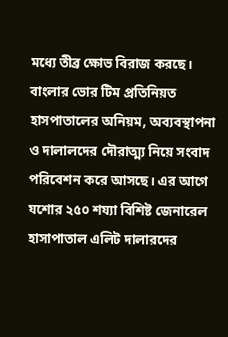মধ্যে তীব্র ক্ষোভ বিরাজ করছে। বাংলার ভোর টিম প্রতিনিয়ত হাসপাতালের অনিয়ম, অব্যবস্থাপনা ও দালালদের দৌরাত্ম্য নিয়ে সংবাদ পরিবেশন করে আসছে। এর আগে যশোর ২৫০ শয্যা বিশিষ্ট জেনারেল হাসাপাতাল এলিট দালারদের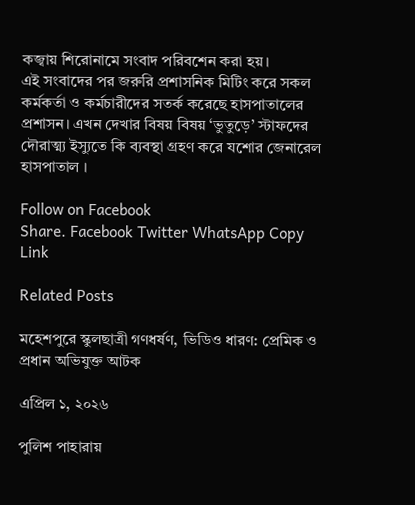কজ্বায় শিরোনামে সংবাদ পরিবশেন করা হয়।
এই সংবাদের পর জরুরি প্রশাসনিক মিটিং করে সকল কর্মকর্তা ও কর্মচারীদের সতর্ক করেছে হাসপাতালের প্রশাসন। এখন দেখার বিষয় বিষয় ‘ভুতুড়ে’ স্টাফদের দৌরাত্ম্য ইস্যুতে কি ব্যবস্থা গ্রহণ করে যশোর জেনারেল হাসপাতাল ।

Follow on Facebook
Share. Facebook Twitter WhatsApp Copy Link

Related Posts

মহেশপুরে স্কুলছাত্রী গণধর্ষণ, ভিডিও ধারণ: প্রেমিক ও প্রধান অভিযুক্ত আটক

এপ্রিল ১, ২০২৬

পুলিশ পাহারায়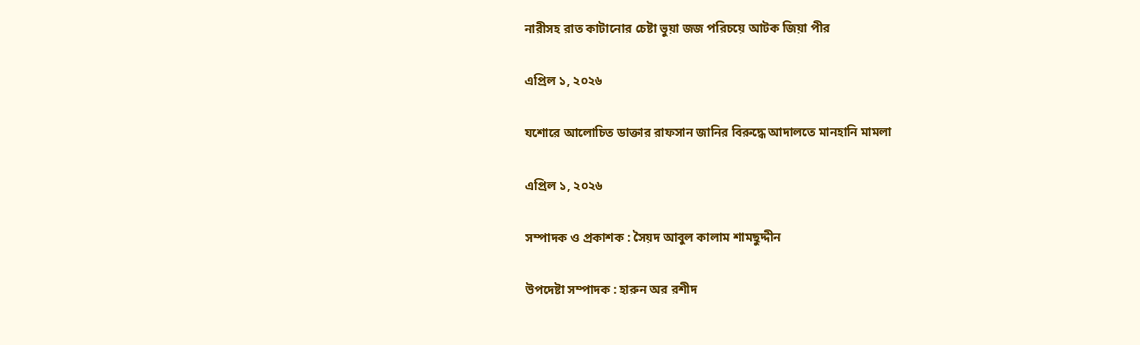নারীসহ রাত কাটানোর চেষ্টা ভুয়া জজ পরিচয়ে আটক জিয়া পীর

এপ্রিল ১, ২০২৬

যশোরে আলোচিত ডাক্তার রাফসান জানির বিরুদ্ধে আদালতে মানহানি মামলা

এপ্রিল ১, ২০২৬

সম্পাদক ও প্রকাশক : সৈয়দ আবুল কালাম শামছুদ্দীন

উপদেষ্টা সম্পাদক : হারুন অর রশীদ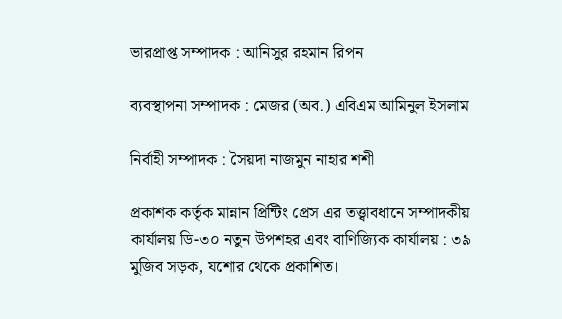ভারপ্রাপ্ত সম্পাদক : আনিসুর রহমান রিপন

ব্যবস্থাপনা সম্পাদক : মেজর (অব.) এবিএম আমিনুল ইসলাম

নির্বাহী সম্পাদক : সৈয়দা নাজমুন নাহার শশী

প্রকাশক কর্তৃক মান্নান প্রিন্টিং প্রেস এর তত্ত্বাবধানে সম্পাদকীয় কার্যালয় ডি-৩০ নতুন উপশহর এবং বাণিজ্যিক কার্যালয় : ৩৯ মুজিব সড়ক, যশোর থেকে প্রকাশিত।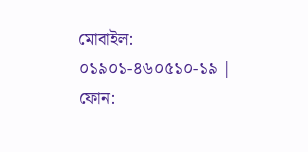মোবাইল: ০১৯০১-৪৬০৫১০-১৯ | ফোন: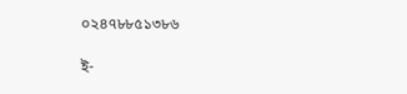০২৪৭৮৮৫১৩৮৬

ই-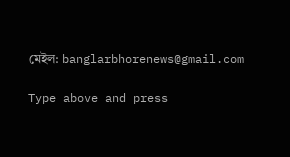মেইল: banglarbhorenews@gmail.com

Type above and press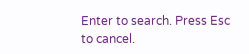Enter to search. Press Esc to cancel.